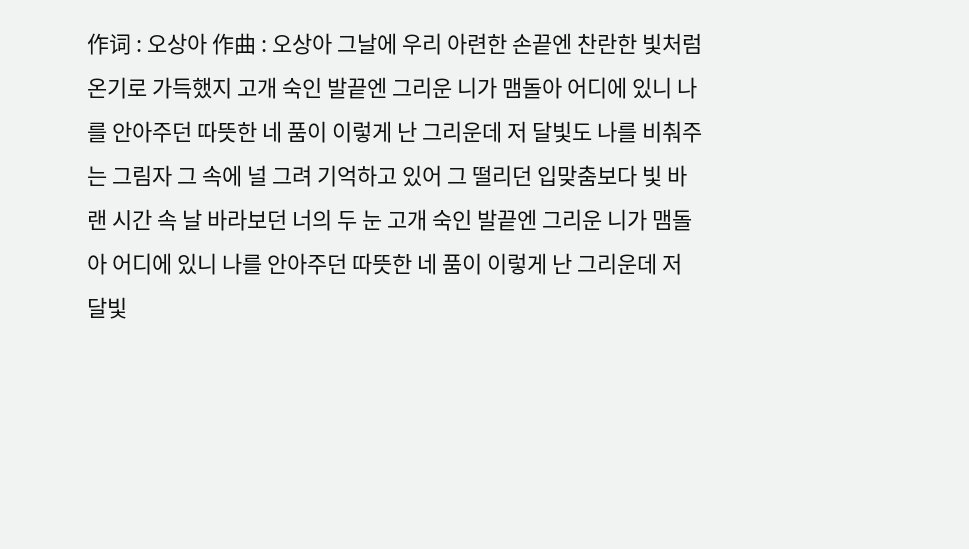作词 : 오상아 作曲 : 오상아 그날에 우리 아련한 손끝엔 찬란한 빛처럼 온기로 가득했지 고개 숙인 발끝엔 그리운 니가 맴돌아 어디에 있니 나를 안아주던 따뜻한 네 품이 이렇게 난 그리운데 저 달빛도 나를 비춰주는 그림자 그 속에 널 그려 기억하고 있어 그 떨리던 입맞춤보다 빛 바랜 시간 속 날 바라보던 너의 두 눈 고개 숙인 발끝엔 그리운 니가 맴돌아 어디에 있니 나를 안아주던 따뜻한 네 품이 이렇게 난 그리운데 저 달빛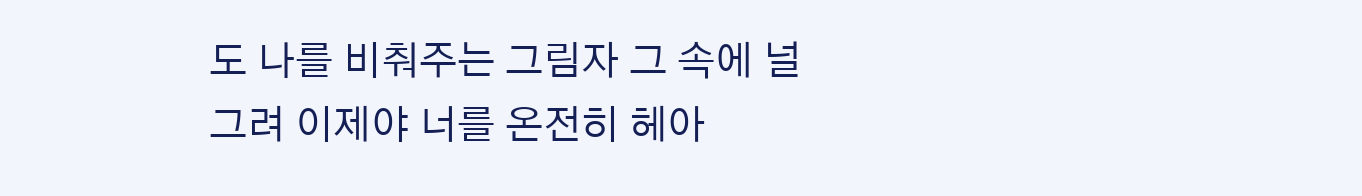도 나를 비춰주는 그림자 그 속에 널 그려 이제야 너를 온전히 헤아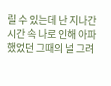릴 수 있는데 난 지나간 시간 속 나로 인해 아파했었던 그때의 널 그려